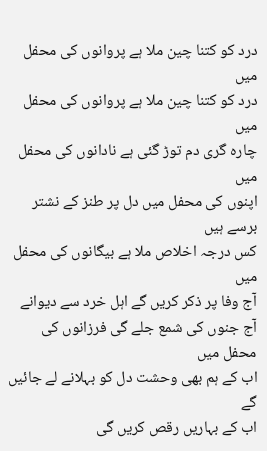درد کو کتنا چین ملا ہے پروانوں کی محفل میں
درد کو کتنا چین ملا ہے پروانوں کی محفل میں
چارہ گری دم توڑ گئی ہے نادانوں کی محفل میں
اپنوں کی محفل میں دل پر طنز کے نشتر برسے ہیں
کس درجہ اخلاص ملا ہے بیگانوں کی محفل میں
آج وفا پر ذکر کریں گے اہل خرد سے دیوانے
آج جنوں کی شمع جلے گی فرزانوں کی محفل میں
اب کے ہم بھی وحشت دل کو بہلانے لے جائیں گے
اب کے بہاریں رقص کریں گی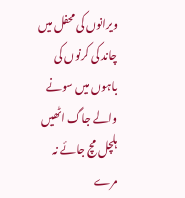ویرانوں کی محفل میں
چاند کی کرنوں کی باہوں میں سونے والے جاگ اٹھیں
ہلچل مچ جائے نہ مرے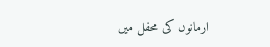ارمانوں کی محفل میں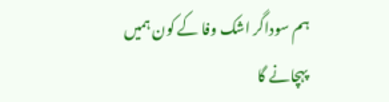ہم سوداگر اشک وفا کے کون ہمیں پہچانے گا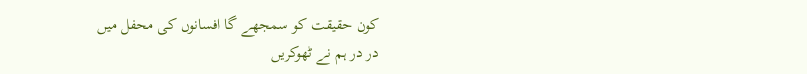کون حقیقت کو سمجھے گا افسانوں کی محفل میں
در در ہم نے ٹھوکریں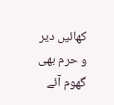کھائیں دیر و حرم بھی گھوم آئے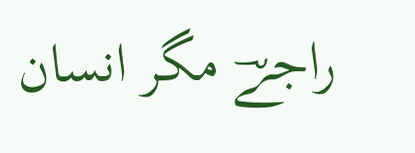راجےؔ مگر انسان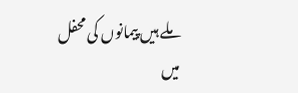ملے ہیں پیمانوں کی محفل میں